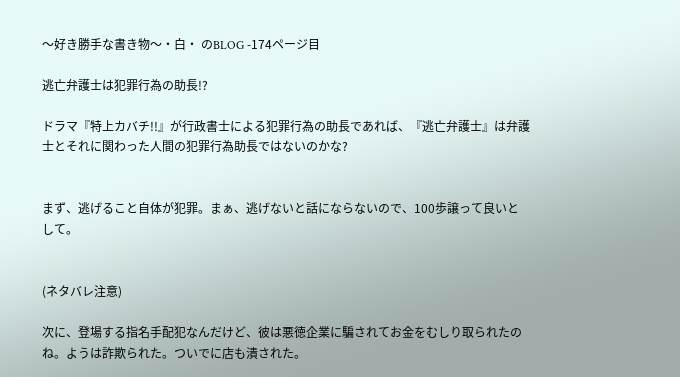〜好き勝手な書き物〜・白・ のBLOG -174ページ目

逃亡弁護士は犯罪行為の助長!?

ドラマ『特上カバチ!!』が行政書士による犯罪行為の助長であれば、『逃亡弁護士』は弁護士とそれに関わった人間の犯罪行為助長ではないのかな?


まず、逃げること自体が犯罪。まぁ、逃げないと話にならないので、100歩譲って良いとして。


(ネタバレ注意)

次に、登場する指名手配犯なんだけど、彼は悪徳企業に騙されてお金をむしり取られたのね。ようは詐欺られた。ついでに店も潰された。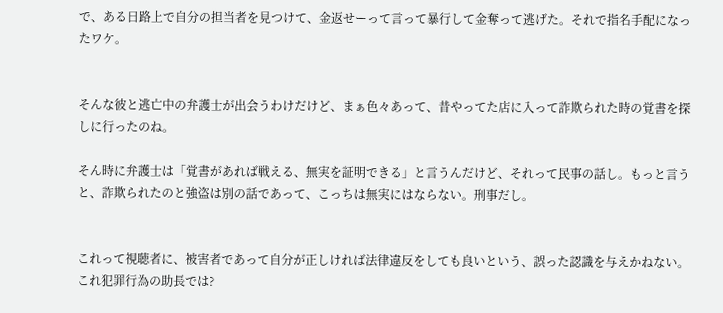で、ある日路上で自分の担当者を見つけて、金返せーって言って暴行して金奪って逃げた。それで指名手配になったワケ。


そんな彼と逃亡中の弁護士が出会うわけだけど、まぁ色々あって、昔やってた店に入って詐欺られた時の覚書を探しに行ったのね。

そん時に弁護士は「覚書があれば戦える、無実を証明できる」と言うんだけど、それって民事の話し。もっと言うと、詐欺られたのと強盗は別の話であって、こっちは無実にはならない。刑事だし。


これって視聴者に、被害者であって自分が正しければ法律違反をしても良いという、誤った認識を与えかねない。これ犯罪行為の助長では?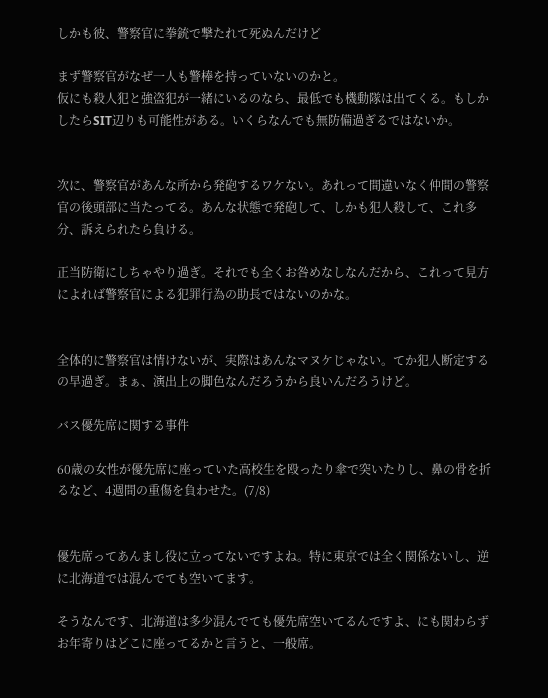しかも彼、警察官に拳銃で撃たれて死ぬんだけど

まず警察官がなぜ一人も警棒を持っていないのかと。
仮にも殺人犯と強盗犯が一緒にいるのなら、最低でも機動隊は出てくる。もしかしたらSIT辺りも可能性がある。いくらなんでも無防備過ぎるではないか。


次に、警察官があんな所から発砲するワケない。あれって間違いなく仲間の警察官の後頭部に当たってる。あんな状態で発砲して、しかも犯人殺して、これ多分、訴えられたら負ける。

正当防衛にしちゃやり過ぎ。それでも全くお咎めなしなんだから、これって見方によれば警察官による犯罪行為の助長ではないのかな。


全体的に警察官は情けないが、実際はあんなマヌケじゃない。てか犯人断定するの早過ぎ。まぁ、演出上の脚色なんだろうから良いんだろうけど。

バス優先席に関する事件

60歳の女性が優先席に座っていた高校生を殴ったり傘で突いたりし、鼻の骨を折るなど、4週間の重傷を負わせた。(7/8)


優先席ってあんまし役に立ってないですよね。特に東京では全く関係ないし、逆に北海道では混んでても空いてます。

そうなんです、北海道は多少混んでても優先席空いてるんですよ、にも関わらずお年寄りはどこに座ってるかと言うと、一般席。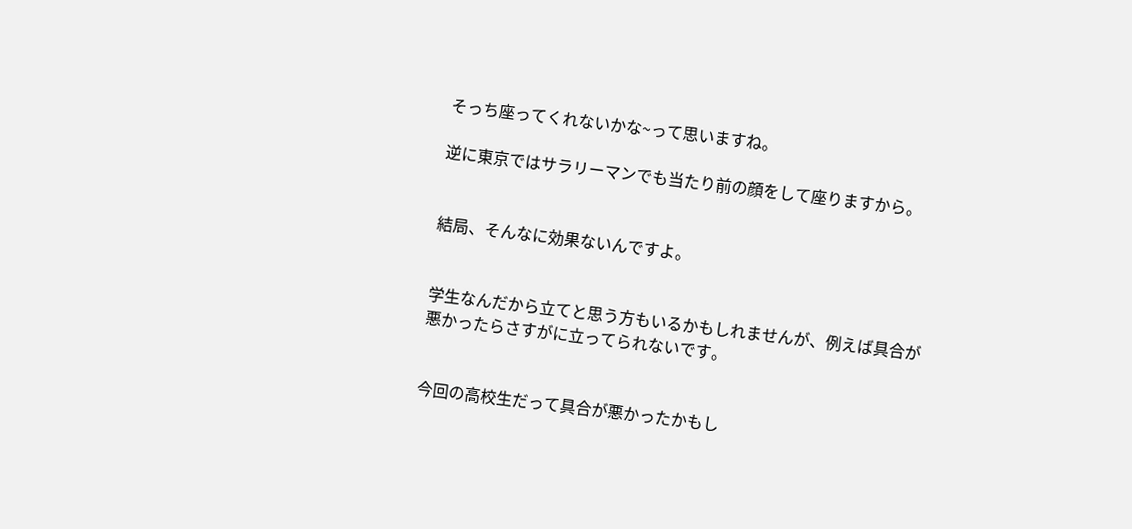そっち座ってくれないかな~って思いますね。

逆に東京ではサラリーマンでも当たり前の顔をして座りますから。


結局、そんなに効果ないんですよ。


学生なんだから立てと思う方もいるかもしれませんが、例えば具合が悪かったらさすがに立ってられないです。


今回の高校生だって具合が悪かったかもし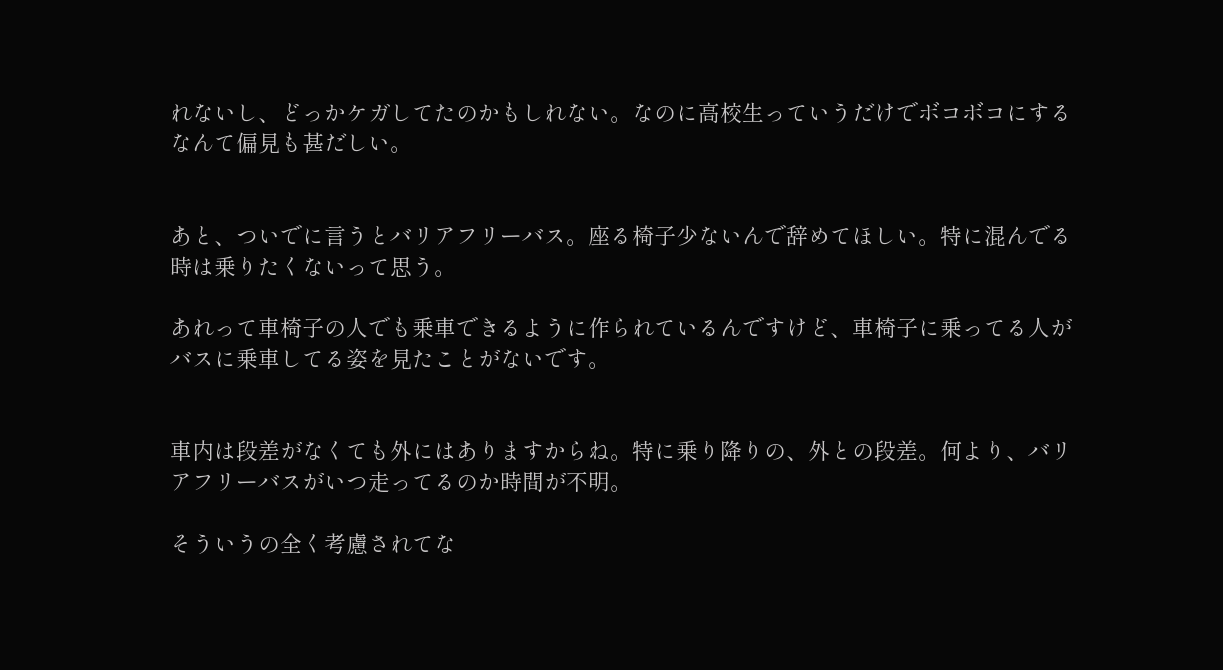れないし、どっかケガしてたのかもしれない。なのに高校生っていうだけでボコボコにするなんて偏見も甚だしい。


あと、ついでに言うとバリアフリーバス。座る椅子少ないんで辞めてほしい。特に混んでる時は乗りたくないって思う。

あれって車椅子の人でも乗車できるように作られているんですけど、車椅子に乗ってる人がバスに乗車してる姿を見たことがないです。


車内は段差がなくても外にはありますからね。特に乗り降りの、外との段差。何より、バリアフリーバスがいつ走ってるのか時間が不明。

そういうの全く考慮されてな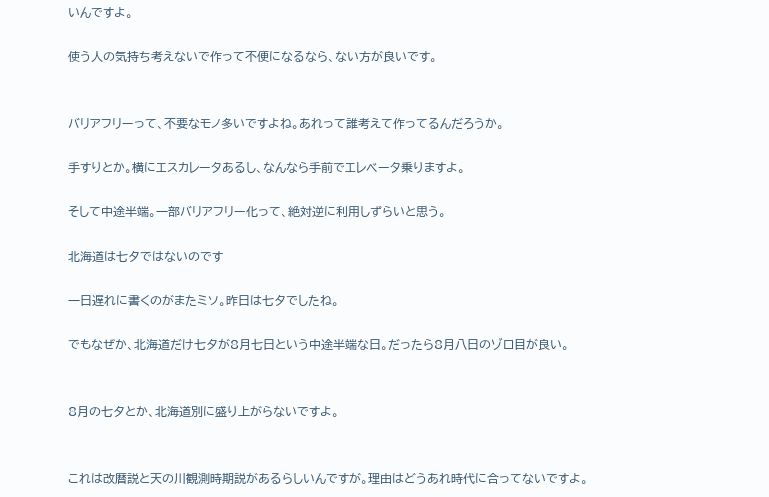いんですよ。

使う人の気持ち考えないで作って不便になるなら、ない方が良いです。


バリアフリーって、不要なモノ多いですよね。あれって誰考えて作ってるんだろうか。

手すりとか。横にエスカレータあるし、なんなら手前でエレベータ乗りますよ。

そして中途半端。一部バリアフリー化って、絶対逆に利用しずらいと思う。

北海道は七夕ではないのです

一日遅れに書くのがまたミソ。昨日は七夕でしたね。

でもなぜか、北海道だけ七夕が8月七日という中途半端な日。だったら8月八日のゾロ目が良い。


8月の七夕とか、北海道別に盛り上がらないですよ。


これは改暦説と天の川観測時期説があるらしいんですが。理由はどうあれ時代に合ってないですよ。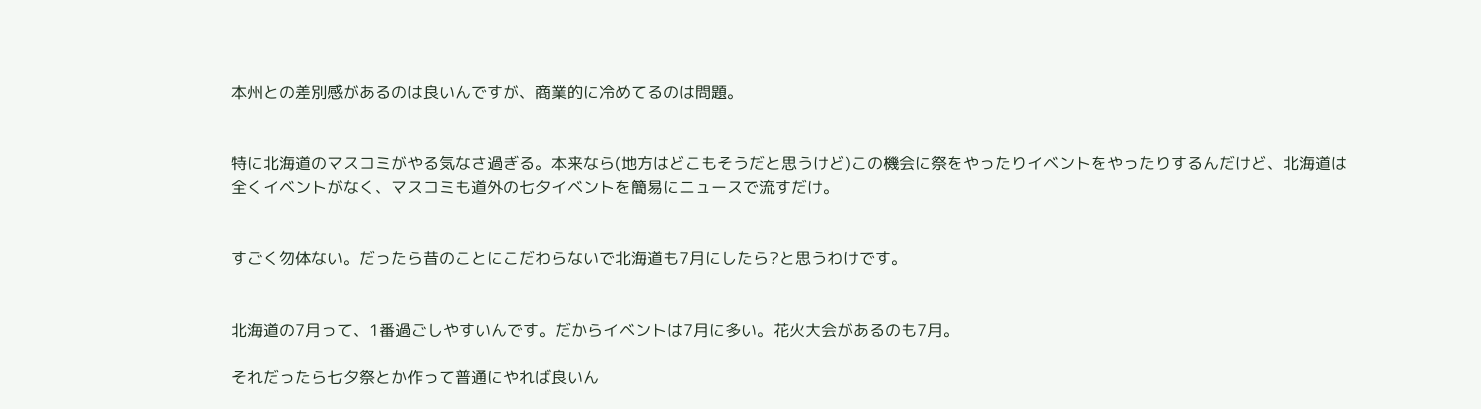本州との差別感があるのは良いんですが、商業的に冷めてるのは問題。


特に北海道のマスコミがやる気なさ過ぎる。本来なら(地方はどこもそうだと思うけど)この機会に祭をやったりイベントをやったりするんだけど、北海道は全くイベントがなく、マスコミも道外の七夕イベントを簡易にニュースで流すだけ。


すごく勿体ない。だったら昔のことにこだわらないで北海道も7月にしたら?と思うわけです。


北海道の7月って、1番過ごしやすいんです。だからイベントは7月に多い。花火大会があるのも7月。

それだったら七夕祭とか作って普通にやれば良いん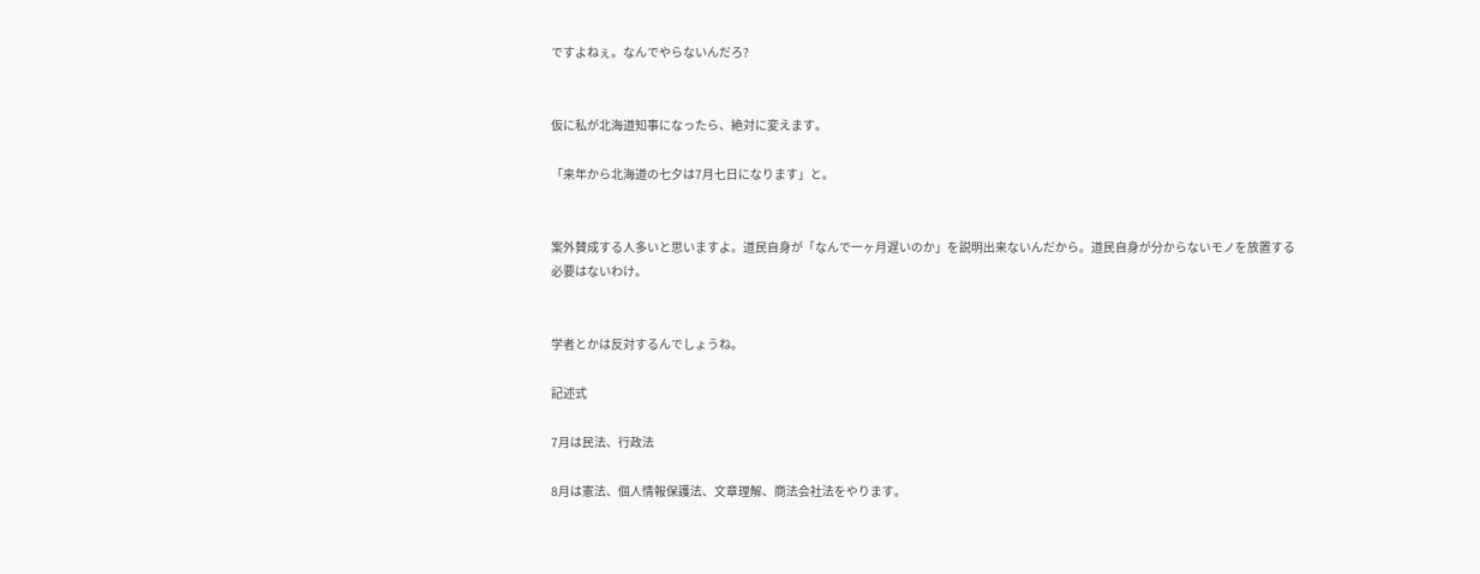ですよねぇ。なんでやらないんだろ?


仮に私が北海道知事になったら、絶対に変えます。

「来年から北海道の七夕は7月七日になります」と。


案外賛成する人多いと思いますよ。道民自身が「なんで一ヶ月遅いのか」を説明出来ないんだから。道民自身が分からないモノを放置する必要はないわけ。


学者とかは反対するんでしょうね。

記述式

7月は民法、行政法

8月は憲法、個人情報保護法、文章理解、商法会社法をやります。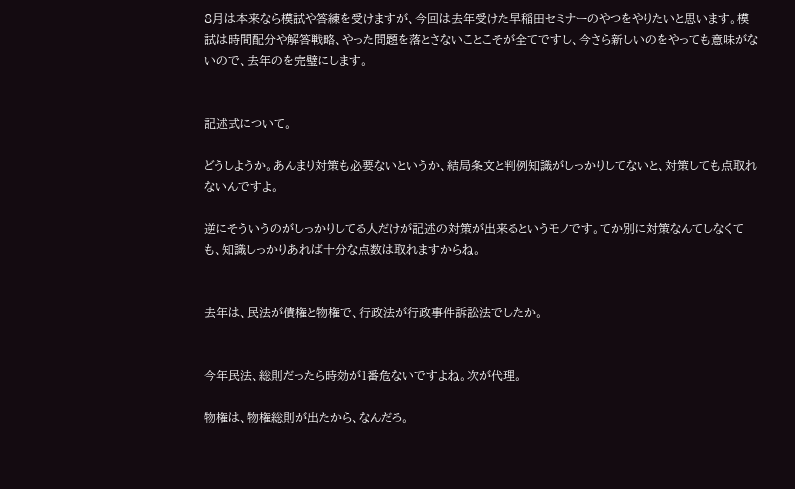8月は本来なら模試や答練を受けますが、今回は去年受けた早稲田セミナーのやつをやりたいと思います。模試は時間配分や解答戦略、やった問題を落とさないことこそが全てですし、今さら新しいのをやっても意味がないので、去年のを完璧にします。


記述式について。

どうしようか。あんまり対策も必要ないというか、結局条文と判例知識がしっかりしてないと、対策しても点取れないんですよ。

逆にそういうのがしっかりしてる人だけが記述の対策が出来るというモノです。てか別に対策なんてしなくても、知識しっかりあれば十分な点数は取れますからね。


去年は、民法が債権と物権で、行政法が行政事件訴訟法でしたか。


今年民法、総則だったら時効が1番危ないですよね。次が代理。

物権は、物権総則が出たから、なんだろ。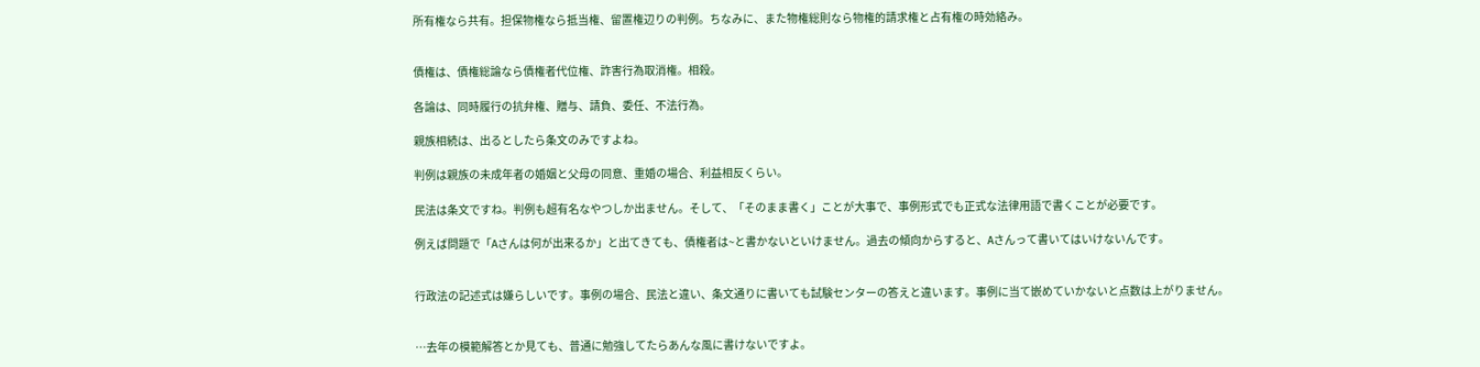所有権なら共有。担保物権なら抵当権、留置権辺りの判例。ちなみに、また物権総則なら物権的請求権と占有権の時効絡み。


債権は、債権総論なら債権者代位権、詐害行為取消権。相殺。

各論は、同時履行の抗弁権、贈与、請負、委任、不法行為。

親族相続は、出るとしたら条文のみですよね。

判例は親族の未成年者の婚姻と父母の同意、重婚の場合、利益相反くらい。

民法は条文ですね。判例も超有名なやつしか出ません。そして、「そのまま書く」ことが大事で、事例形式でも正式な法律用語で書くことが必要です。

例えば問題で「Aさんは何が出来るか」と出てきても、債権者は~と書かないといけません。過去の傾向からすると、Aさんって書いてはいけないんです。


行政法の記述式は嫌らしいです。事例の場合、民法と違い、条文通りに書いても試験センターの答えと違います。事例に当て嵌めていかないと点数は上がりません。


…去年の模範解答とか見ても、普通に勉強してたらあんな風に書けないですよ。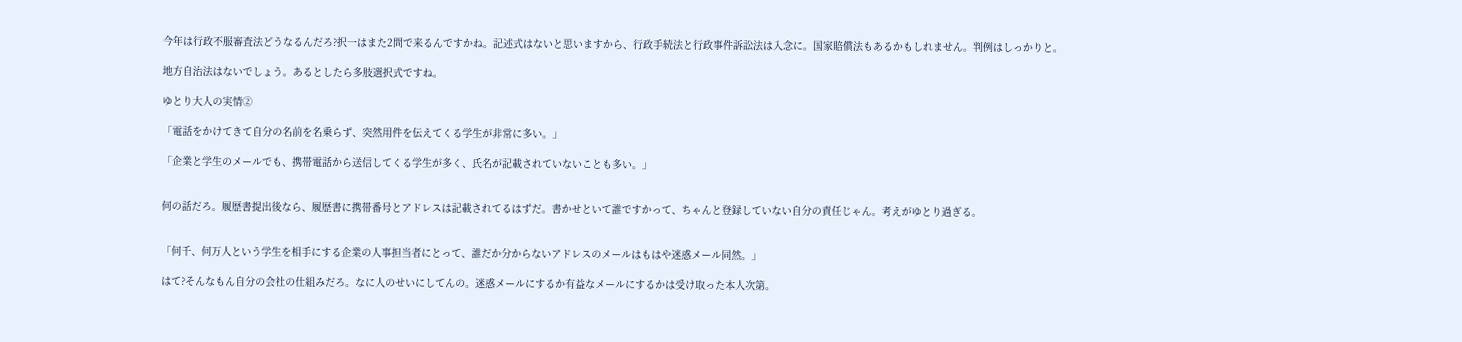今年は行政不服審査法どうなるんだろ?択一はまた2問で来るんですかね。記述式はないと思いますから、行政手続法と行政事件訴訟法は入念に。国家賠償法もあるかもしれません。判例はしっかりと。

地方自治法はないでしょう。あるとしたら多肢選択式ですね。

ゆとり大人の実情②

「電話をかけてきて自分の名前を名乗らず、突然用件を伝えてくる学生が非常に多い。」

「企業と学生のメールでも、携帯電話から送信してくる学生が多く、氏名が記載されていないことも多い。」


何の話だろ。履歴書提出後なら、履歴書に携帯番号とアドレスは記載されてるはずだ。書かせといて誰ですかって、ちゃんと登録していない自分の責任じゃん。考えがゆとり過ぎる。


「何千、何万人という学生を相手にする企業の人事担当者にとって、誰だか分からないアドレスのメールはもはや迷惑メール同然。」

はて?そんなもん自分の会社の仕組みだろ。なに人のせいにしてんの。迷惑メールにするか有益なメールにするかは受け取った本人次第。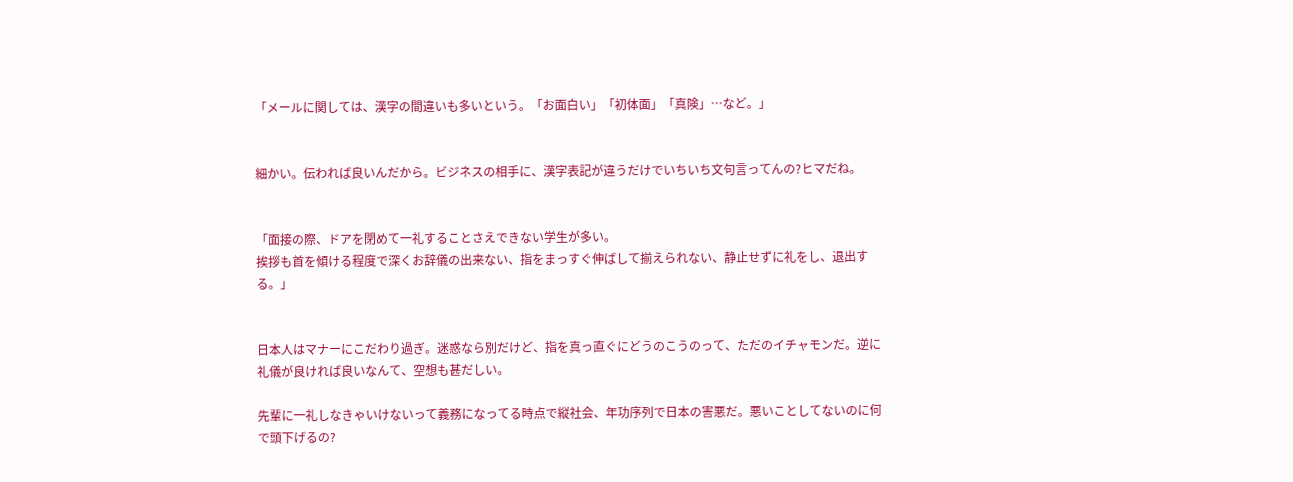「メールに関しては、漢字の間違いも多いという。「お面白い」「初体面」「真険」…など。」


細かい。伝われば良いんだから。ビジネスの相手に、漢字表記が違うだけでいちいち文句言ってんの?ヒマだね。


「面接の際、ドアを閉めて一礼することさえできない学生が多い。
挨拶も首を傾ける程度で深くお辞儀の出来ない、指をまっすぐ伸ばして揃えられない、静止せずに礼をし、退出する。」


日本人はマナーにこだわり過ぎ。迷惑なら別だけど、指を真っ直ぐにどうのこうのって、ただのイチャモンだ。逆に礼儀が良ければ良いなんて、空想も甚だしい。

先輩に一礼しなきゃいけないって義務になってる時点で縦社会、年功序列で日本の害悪だ。悪いことしてないのに何で頭下げるの?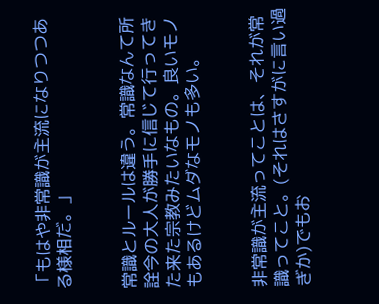「もはや非常識が主流になりつつある様相だ。」


常識とルールは違う。常識なんて所詮今の大人が勝手に信じて行ってきた来た宗教みたいなもの。良いモノもあるけどムダなモノも多い。


非常識が主流ってことは、それが常識ってこと。(それはさすがに言い過ぎか)でもお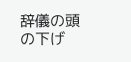辞儀の頭の下げ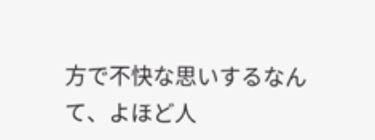方で不快な思いするなんて、よほど人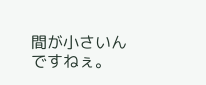間が小さいんですねぇ。